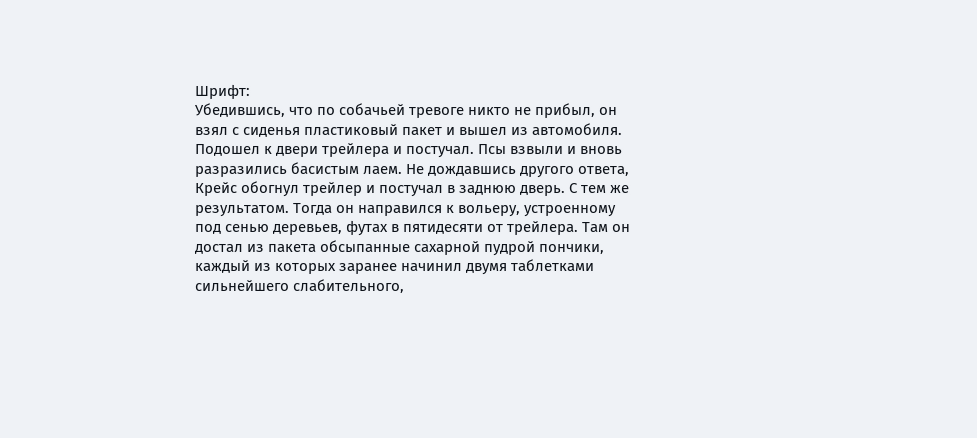Шрифт:
Убедившись, что по собачьей тревоге никто не прибыл, он взял с сиденья пластиковый пакет и вышел из автомобиля. Подошел к двери трейлера и постучал. Псы взвыли и вновь разразились басистым лаем. Не дождавшись другого ответа, Крейс обогнул трейлер и постучал в заднюю дверь. С тем же результатом. Тогда он направился к вольеру, устроенному под сенью деревьев, футах в пятидесяти от трейлера. Там он достал из пакета обсыпанные сахарной пудрой пончики, каждый из которых заранее начинил двумя таблетками сильнейшего слабительного,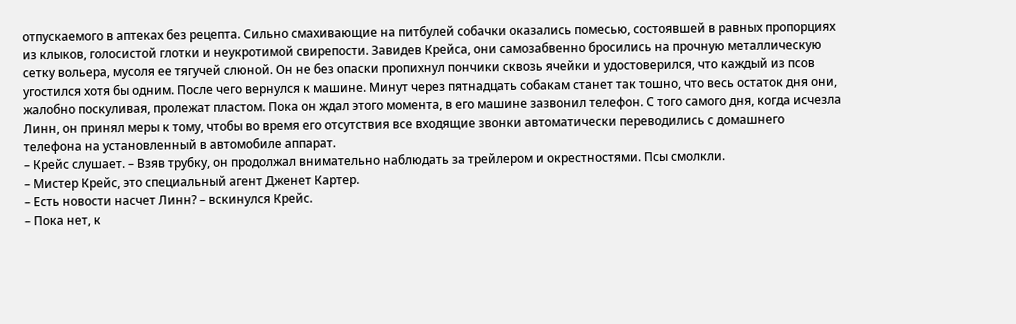отпускаемого в аптеках без рецепта. Сильно смахивающие на питбулей собачки оказались помесью, состоявшей в равных пропорциях из клыков, голосистой глотки и неукротимой свирепости. Завидев Крейса, они самозабвенно бросились на прочную металлическую сетку вольера, мусоля ее тягучей слюной. Он не без опаски пропихнул пончики сквозь ячейки и удостоверился, что каждый из псов угостился хотя бы одним. После чего вернулся к машине. Минут через пятнадцать собакам станет так тошно, что весь остаток дня они, жалобно поскуливая, пролежат пластом. Пока он ждал этого момента, в его машине зазвонил телефон. С того самого дня, когда исчезла Линн, он принял меры к тому, чтобы во время его отсутствия все входящие звонки автоматически переводились с домашнего телефона на установленный в автомобиле аппарат.
– Крейс слушает. – Взяв трубку, он продолжал внимательно наблюдать за трейлером и окрестностями. Псы смолкли.
– Мистер Крейс, это специальный агент Дженет Картер.
– Есть новости насчет Линн? – вскинулся Крейс.
– Пока нет, к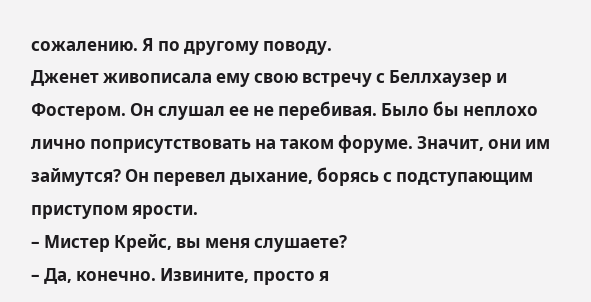сожалению. Я по другому поводу.
Дженет живописала ему свою встречу с Беллхаузер и Фостером. Он слушал ее не перебивая. Было бы неплохо лично поприсутствовать на таком форуме. Значит, они им займутся? Он перевел дыхание, борясь с подступающим приступом ярости.
– Мистер Крейс, вы меня слушаете?
– Да, конечно. Извините, просто я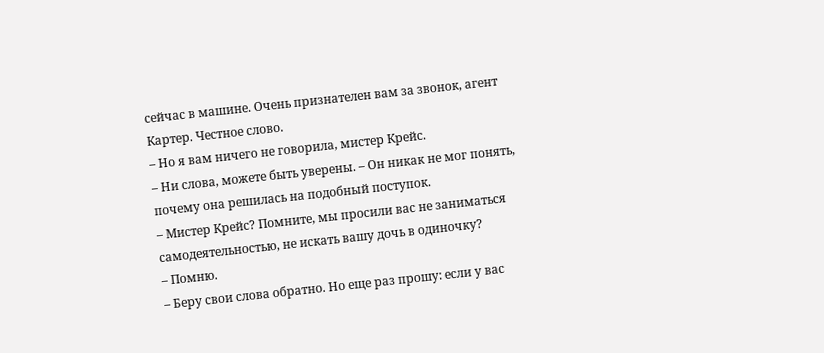сейчас в машине. Очень признателен вам за звонок, агент Картер. Честное слово.
– Но я вам ничего не говорила, мистер Крейс.
– Ни слова, можете быть уверены. – Он никак не мог понять, почему она решилась на подобный поступок.
– Мистер Крейс? Помните, мы просили вас не заниматься самодеятельностью, не искать вашу дочь в одиночку?
– Помню.
– Беру свои слова обратно. Но еще раз прошу: если у вас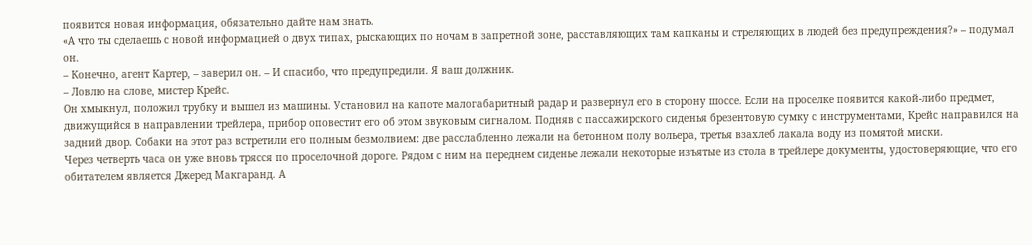появится новая информация, обязательно дайте нам знать.
«А что ты сделаешь с новой информацией о двух типах, рыскающих по ночам в запретной зоне, расставляющих там капканы и стреляющих в людей без предупреждения?» – подумал он.
– Конечно, агент Картер, – заверил он. – И спасибо, что предупредили. Я ваш должник.
– Ловлю на слове, мистер Крейс.
Он хмыкнул, положил трубку и вышел из машины. Установил на капоте малогабаритный радар и развернул его в сторону шоссе. Если на проселке появится какой-либо предмет, движущийся в направлении трейлера, прибор оповестит его об этом звуковым сигналом. Подняв с пассажирского сиденья брезентовую сумку с инструментами, Крейс направился на задний двор. Собаки на этот раз встретили его полным безмолвием: две расслабленно лежали на бетонном полу вольера, третья взахлеб лакала воду из помятой миски.
Через четверть часа он уже вновь трясся по проселочной дороге. Рядом с ним на переднем сиденье лежали некоторые изъятые из стола в трейлере документы, удостоверяющие, что его обитателем является Джеред Макгаранд. А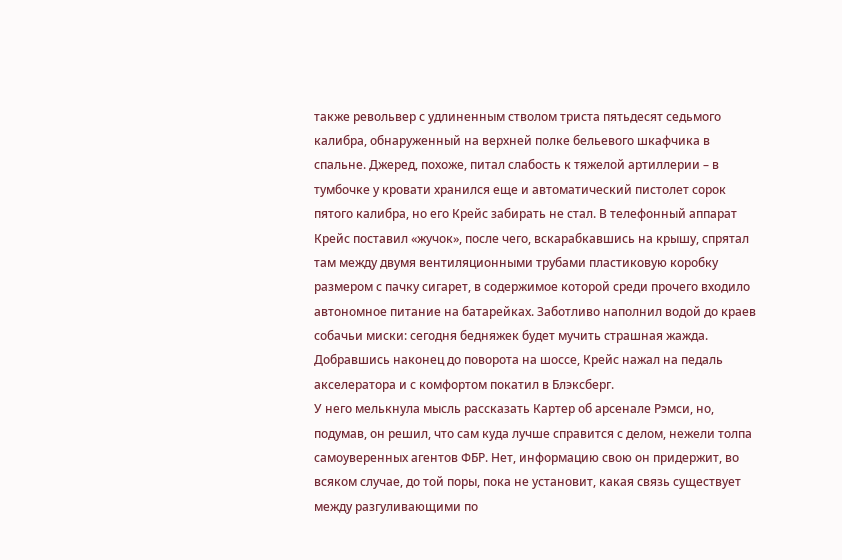также револьвер с удлиненным стволом триста пятьдесят седьмого калибра, обнаруженный на верхней полке бельевого шкафчика в спальне. Джеред, похоже, питал слабость к тяжелой артиллерии – в тумбочке у кровати хранился еще и автоматический пистолет сорок пятого калибра, но его Крейс забирать не стал. В телефонный аппарат Крейс поставил «жучок», после чего, вскарабкавшись на крышу, спрятал там между двумя вентиляционными трубами пластиковую коробку размером с пачку сигарет, в содержимое которой среди прочего входило автономное питание на батарейках. Заботливо наполнил водой до краев собачьи миски: сегодня бедняжек будет мучить страшная жажда.
Добравшись наконец до поворота на шоссе, Крейс нажал на педаль акселератора и с комфортом покатил в Блэксберг.
У него мелькнула мысль рассказать Картер об арсенале Рэмси, но, подумав, он решил, что сам куда лучше справится с делом, нежели толпа самоуверенных агентов ФБР. Нет, информацию свою он придержит, во всяком случае, до той поры, пока не установит, какая связь существует между разгуливающими по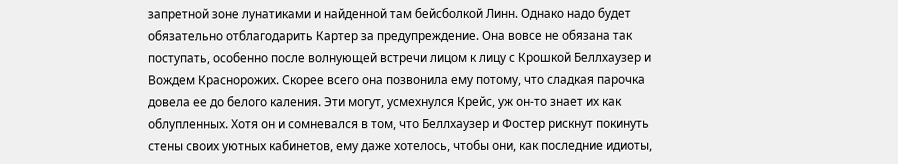запретной зоне лунатиками и найденной там бейсболкой Линн. Однако надо будет обязательно отблагодарить Картер за предупреждение. Она вовсе не обязана так поступать, особенно после волнующей встречи лицом к лицу с Крошкой Беллхаузер и Вождем Краснорожих. Скорее всего она позвонила ему потому, что сладкая парочка довела ее до белого каления. Эти могут, усмехнулся Крейс, уж он-то знает их как облупленных. Хотя он и сомневался в том, что Беллхаузер и Фостер рискнут покинуть стены своих уютных кабинетов, ему даже хотелось, чтобы они, как последние идиоты,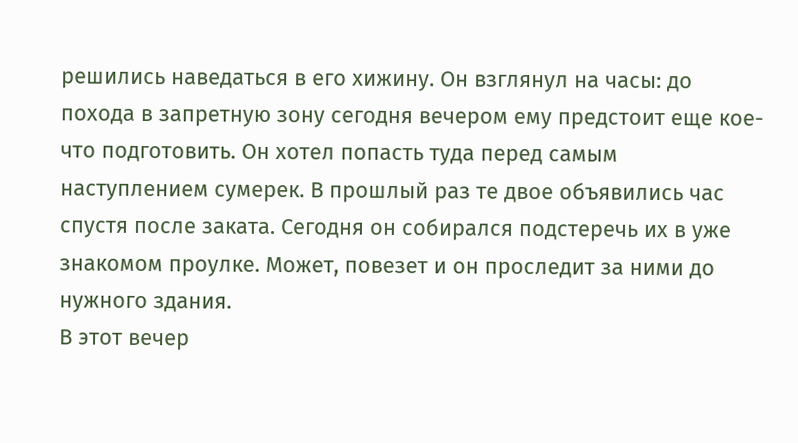решились наведаться в его хижину. Он взглянул на часы: до похода в запретную зону сегодня вечером ему предстоит еще кое-что подготовить. Он хотел попасть туда перед самым наступлением сумерек. В прошлый раз те двое объявились час спустя после заката. Сегодня он собирался подстеречь их в уже знакомом проулке. Может, повезет и он проследит за ними до нужного здания.
В этот вечер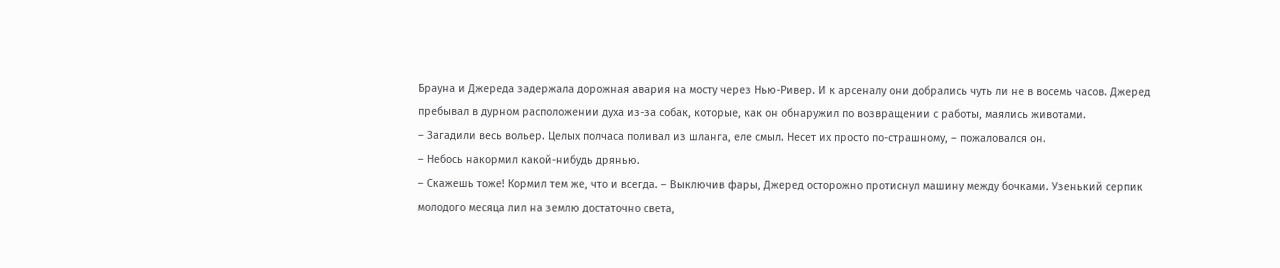Брауна и Джереда задержала дорожная авария на мосту через Нью-Ривер. И к арсеналу они добрались чуть ли не в восемь часов. Джеред пребывал в дурном расположении духа из-за собак, которые, как он обнаружил по возвращении с работы, маялись животами.
– Загадили весь вольер. Целых полчаса поливал из шланга, еле смыл. Несет их просто по-страшному, – пожаловался он.
– Небось накормил какой-нибудь дрянью.
– Скажешь тоже! Кормил тем же, что и всегда. – Выключив фары, Джеред осторожно протиснул машину между бочками. Узенький серпик молодого месяца лил на землю достаточно света,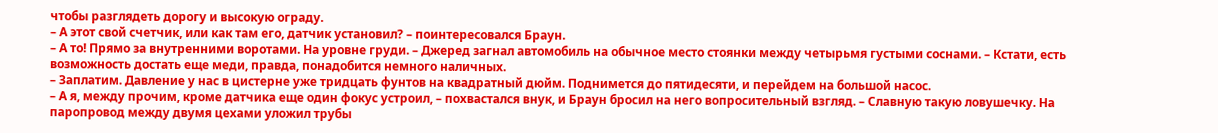чтобы разглядеть дорогу и высокую ограду.
– А этот свой счетчик, или как там его, датчик установил? – поинтересовался Браун.
– А то! Прямо за внутренними воротами. На уровне груди. – Джеред загнал автомобиль на обычное место стоянки между четырьмя густыми соснами. – Кстати, есть возможность достать еще меди, правда, понадобится немного наличных.
– Заплатим. Давление у нас в цистерне уже тридцать фунтов на квадратный дюйм. Поднимется до пятидесяти, и перейдем на большой насос.
– А я, между прочим, кроме датчика еще один фокус устроил, – похвастался внук, и Браун бросил на него вопросительный взгляд. – Славную такую ловушечку. На паропровод между двумя цехами уложил трубы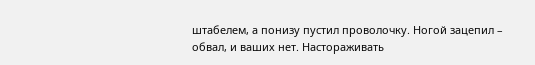штабелем, а понизу пустил проволочку. Ногой зацепил – обвал, и ваших нет. Настораживать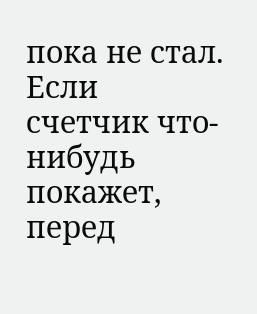пока не стал. Если счетчик что-нибудь покажет, перед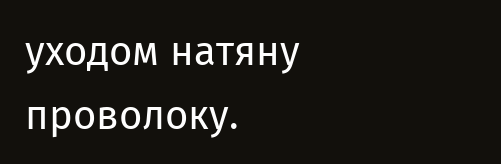уходом натяну проволоку.